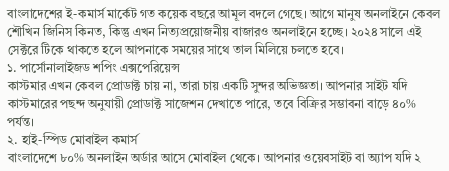বাংলাদেশের ই-কমার্স মার্কেট গত কয়েক বছরে আমূল বদলে গেছে। আগে মানুষ অনলাইনে কেবল শৌখিন জিনিস কিনত, কিন্তু এখন নিত্যপ্রয়োজনীয় বাজারও অনলাইনে হচ্ছে। ২০২৪ সালে এই সেক্টরে টিকে থাকতে হলে আপনাকে সময়ের সাথে তাল মিলিয়ে চলতে হবে।
১. পার্সোনালাইজড শপিং এক্সপেরিয়েন্স
কাস্টমার এখন কেবল প্রোডাক্ট চায় না, তারা চায় একটি সুন্দর অভিজ্ঞতা। আপনার সাইট যদি কাস্টমারের পছন্দ অনুযায়ী প্রোডাক্ট সাজেশন দেখাতে পারে, তবে বিক্রির সম্ভাবনা বাড়ে ৪০% পর্যন্ত।
২. হাই-স্পিড মোবাইল কমার্স
বাংলাদেশে ৮০% অনলাইন অর্ডার আসে মোবাইল থেকে। আপনার ওয়েবসাইট বা অ্যাপ যদি ২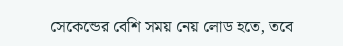সেকেন্ডের বেশি সময় নেয় লোড হতে, তবে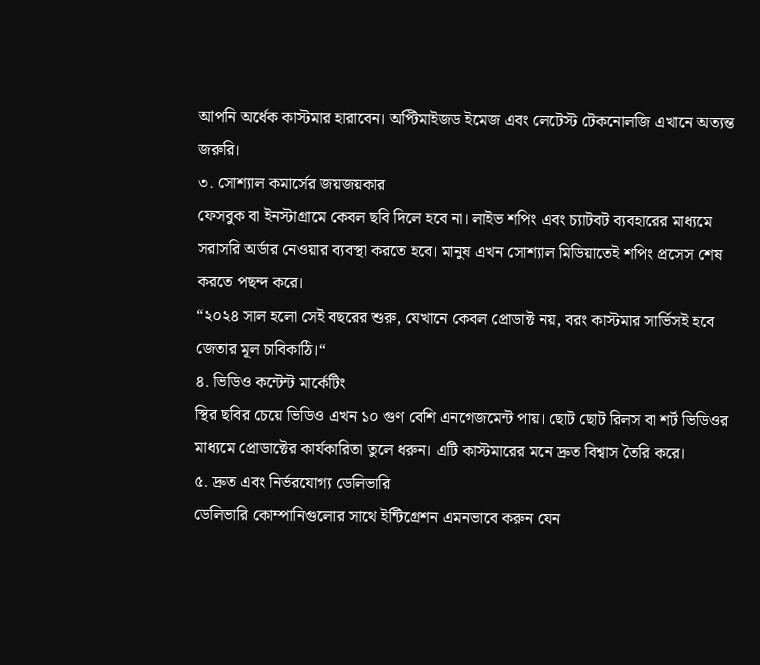আপনি অর্ধেক কাস্টমার হারাবেন। অপ্টিমাইজড ইমেজ এবং লেটেস্ট টেকনোলজি এখানে অত্যন্ত জরুরি।
৩. সোশ্যাল কমার্সের জয়জয়কার
ফেসবুক বা ইনস্টাগ্রামে কেবল ছবি দিলে হবে না। লাইভ শপিং এবং চ্যাটবট ব্যবহারের মাধ্যমে সরাসরি অর্ডার নেওয়ার ব্যবস্থা করতে হবে। মানুষ এখন সোশ্যাল মিডিয়াতেই শপিং প্রসেস শেষ করতে পছন্দ করে।
“২০২৪ সাল হলো সেই বছরের শুরু, যেখানে কেবল প্রোডাক্ট নয়, বরং কাস্টমার সার্ভিসই হবে জেতার মূল চাবিকাঠি।“
৪. ভিডিও কন্টেন্ট মার্কেটিং
স্থির ছবির চেয়ে ভিডিও এখন ১০ গুণ বেশি এনগেজমেন্ট পায়। ছোট ছোট রিলস বা শর্ট ভিডিওর মাধ্যমে প্রোডাক্টের কার্যকারিতা তুলে ধরুন। এটি কাস্টমারের মনে দ্রুত বিশ্বাস তৈরি করে।
৫. দ্রুত এবং নির্ভরযোগ্য ডেলিভারি
ডেলিভারি কোম্পানিগুলোর সাথে ইন্টিগ্রেশন এমনভাবে করুন যেন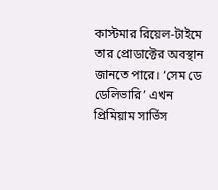কাস্টমার রিয়েল-টাইমে তার প্রোডাক্টের অবস্থান জানতে পারে। ‘সেম ডে ডেলিভারি’ এখন প্রিমিয়াম সার্ভিস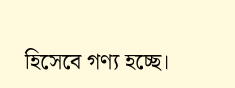হিসেবে গণ্য হচ্ছে।